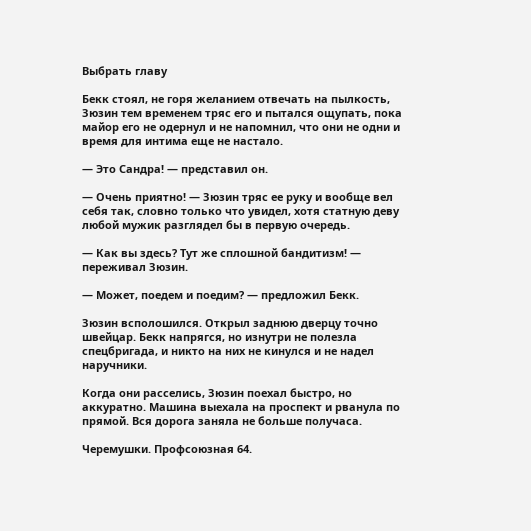Выбрать главу

Бекк стоял, не горя желанием отвечать на пылкость, Зюзин тем временем тряс его и пытался ощупать, пока майор его не одернул и не напомнил, что они не одни и время для интима еще не настало.

— Это Сандра! — представил он.

— Очень приятно! — Зюзин тряс ее руку и вообще вел себя так, словно только что увидел, хотя статную деву любой мужик разглядел бы в первую очередь.

— Как вы здесь? Тут же сплошной бандитизм! — переживал Зюзин.

— Может, поедем и поедим? — предложил Бекк.

Зюзин всполошился. Открыл заднюю дверцу точно швейцар. Бекк напрягся, но изнутри не полезла спецбригада, и никто на них не кинулся и не надел наручники.

Когда они расселись, Зюзин поехал быстро, но аккуратно. Машина выехала на проспект и рванула по прямой. Вся дорога заняла не больше получаса.

Черемушки. Профсоюзная 64.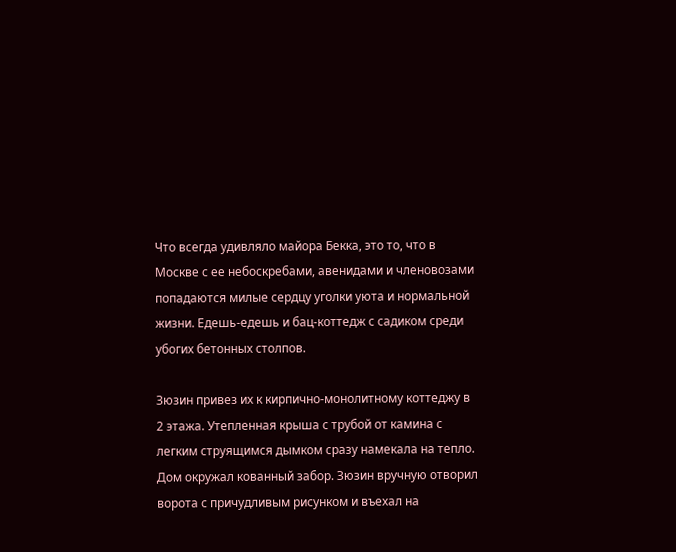Что всегда удивляло майора Бекка, это то, что в Москве с ее небоскребами, авенидами и членовозами попадаются милые сердцу уголки уюта и нормальной жизни. Едешь-едешь и бац-коттедж с садиком среди убогих бетонных столпов.

Зюзин привез их к кирпично-монолитному коттеджу в 2 этажа. Утепленная крыша с трубой от камина с легким струящимся дымком сразу намекала на тепло. Дом окружал кованный забор. Зюзин вручную отворил ворота с причудливым рисунком и въехал на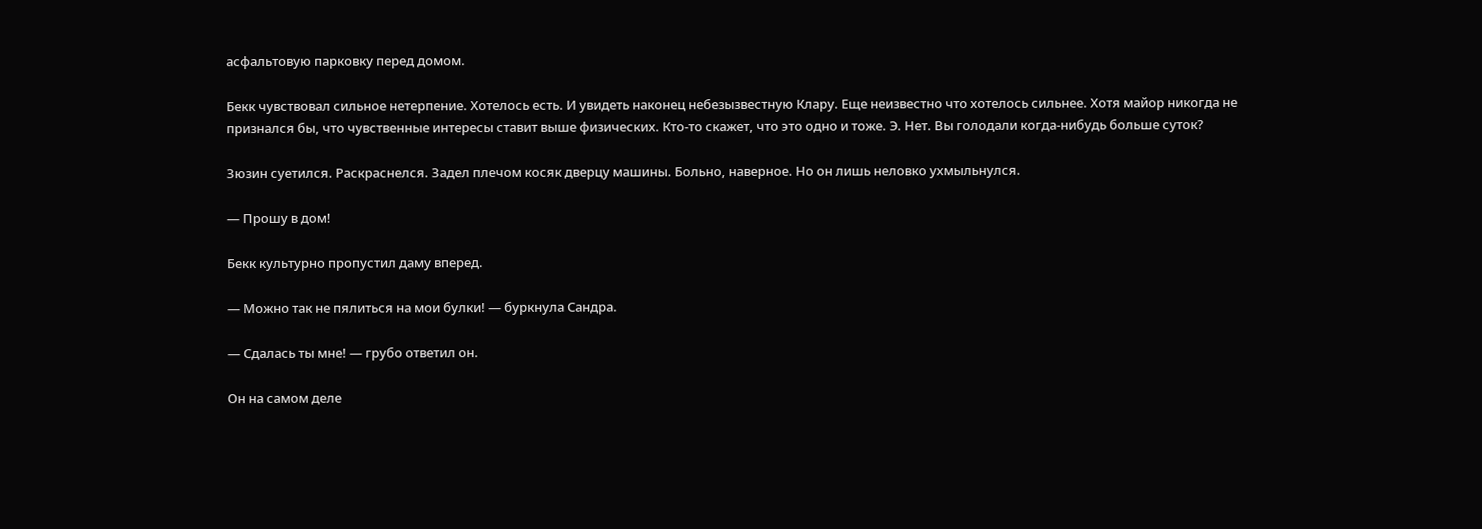асфальтовую парковку перед домом.

Бекк чувствовал сильное нетерпение. Хотелось есть. И увидеть наконец небезызвестную Клару. Еще неизвестно что хотелось сильнее. Хотя майор никогда не признался бы, что чувственные интересы ставит выше физических. Кто-то скажет, что это одно и тоже. Э. Нет. Вы голодали когда-нибудь больше суток?

Зюзин суетился. Раскраснелся. Задел плечом косяк дверцу машины. Больно, наверное. Но он лишь неловко ухмыльнулся.

— Прошу в дом!

Бекк культурно пропустил даму вперед.

— Можно так не пялиться на мои булки! — буркнула Сандра.

— Сдалась ты мне! — грубо ответил он.

Он на самом деле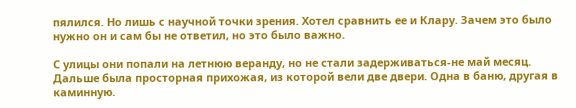пялился. Но лишь с научной точки зрения. Хотел сравнить ее и Клару. Зачем это было нужно он и сам бы не ответил, но это было важно.

С улицы они попали на летнюю веранду, но не стали задерживаться-не май месяц. Дальше была просторная прихожая, из которой вели две двери. Одна в баню, другая в каминную.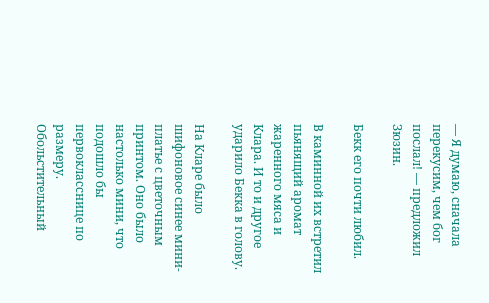— Я думаю, сначала перекусим, чем бог послал! — предложил Зюзин.

Бекк его почти любил.

В каминной их встретил пьянящий аромат жаренного мяса и Клара. И то и другое ударило Бекка в голову.

На Кларе было шифоновое синее мини-платье с цветочным принтом. Оно было настолько мини, что подошло бы первокласснице по размеру. Обольстительный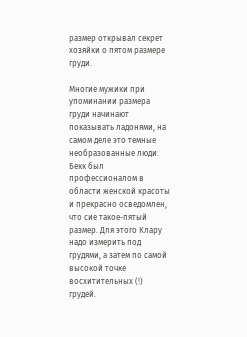размер открывал секрет хозяйки о пятом размере груди.

Многие мужики при упоминании размера груди начинают показывать ладонями, на самом деле это темные необразованные люди. Бекк был профессионалом в области женской красоты и прекрасно осведомлен, что сие такое-пятый размер. Для этого Клару надо измерить под грудями, а затем по самой высокой точке восхитительных (!) грудей.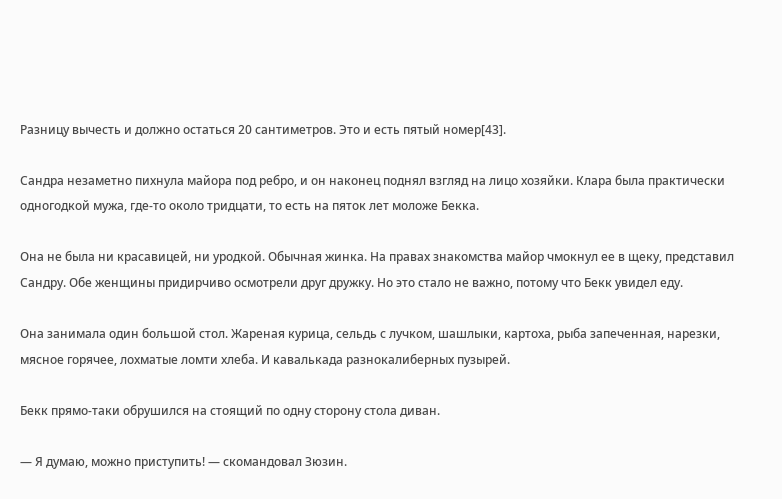Разницу вычесть и должно остаться 20 сантиметров. Это и есть пятый номер[43].

Сандра незаметно пихнула майора под ребро, и он наконец поднял взгляд на лицо хозяйки. Клара была практически одногодкой мужа, где-то около тридцати, то есть на пяток лет моложе Бекка.

Она не была ни красавицей, ни уродкой. Обычная жинка. На правах знакомства майор чмокнул ее в щеку, представил Сандру. Обе женщины придирчиво осмотрели друг дружку. Но это стало не важно, потому что Бекк увидел еду.

Она занимала один большой стол. Жареная курица, сельдь с лучком, шашлыки, картоха, рыба запеченная, нарезки, мясное горячее, лохматые ломти хлеба. И кавалькада разнокалиберных пузырей.

Бекк прямо-таки обрушился на стоящий по одну сторону стола диван.

— Я думаю, можно приступить! — скомандовал Зюзин.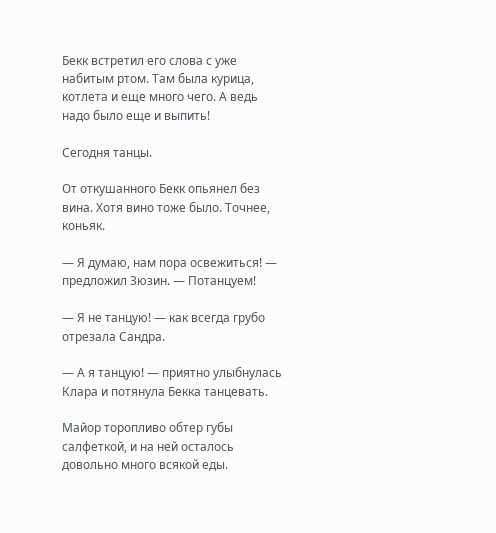Бекк встретил его слова с уже набитым ртом. Там была курица, котлета и еще много чего. А ведь надо было еще и выпить!

Сегодня танцы.

От откушанного Бекк опьянел без вина. Хотя вино тоже было. Точнее, коньяк.

— Я думаю, нам пора освежиться! — предложил Зюзин. — Потанцуем!

— Я не танцую! — как всегда грубо отрезала Сандра.

— А я танцую! — приятно улыбнулась Клара и потянула Бекка танцевать.

Майор торопливо обтер губы салфеткой, и на ней осталось довольно много всякой еды.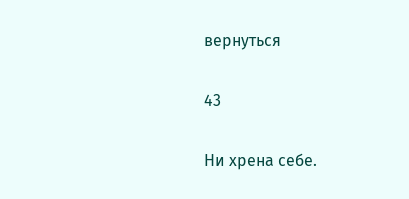вернуться

43

Ни хрена себе.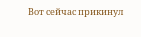Вот сейчас прикинул